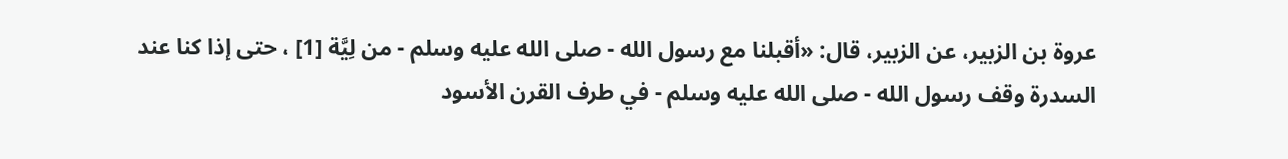عروة بن الزبير، عن الزبير، قال: «أقبلنا مع رسول الله - صلى الله عليه وسلم - من لِيَّة [1] ، حتى إذا كنا عند السدرة وقف رسول الله - صلى الله عليه وسلم - في طرف القرن الأسود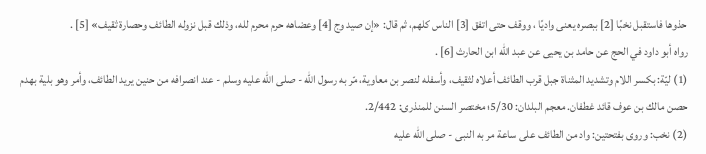حذوها فاستقبل نخبًا [2] ببصره يعنى واديًا ، ووقف حتى اتفق [3] الناس كلهم، ثم قال: «إن صيد وج [4] وعضاهه حرم محرم لله، وذلك قبل نزوله الطائف وحصارة ثقيف» [5] .
رواه أبو داود في الحج عن حامد بن يحيى عن عبد الله ابن الحارث [6] .
(1) ليّة: بكسر اللام وتشديد المثناة جبل قرب الطائف أعلاه لثقيف، وأسفله لنصر بن معاوية، مّر به رسول الله - صلى الله عليه وسلم - عند انصرافه من حنين يريد الطائف، وأمر وهو بلية بهدم حصن مالك بن عوف قائد غطفان. معجم البلدان: 5/30؛ مختصر السنن للمنذرى: 2/442.
(2) نخب: وروى بفتحتين: واد من الطائف على ساعة مر به النبى - صلى الله عليه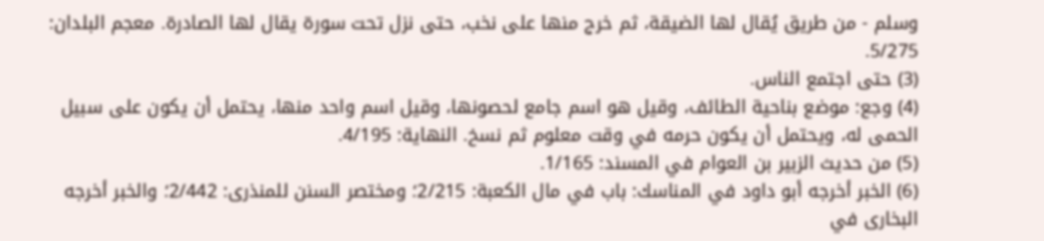وسلم - من طريق يُقال لها الضيقة، ثم خرج منها على نخب، حتى نزل تحت سورة يقال لها الصادرة. معجم البلدان: 5/275.
(3) حتى اجتمع الناس.
(4) وجع: موضع بناحية الطائف، وقيل هو اسم جامع لحصونها، وقيل اسم واحد منها، يحتمل أن يكون على سبيل الحمى له، ويحتمل أن يكون حرمه في وقت معلوم ثم نسخ. النهاية: 4/195.
(5) من حديث الزبير بن العوام في المسند: 1/165.
(6) الخبر أخرجه أبو داود في المناسك: باب في مال الكعبة: 2/215؛ ومختصر السنن للمنذرى: 2/442؛ والخبر أخرجه البخارى في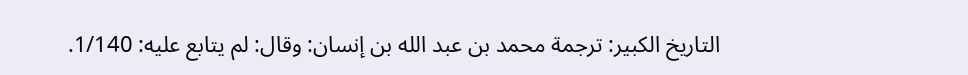التاريخ الكبير: ترجمة محمد بن عبد الله بن إنسان: وقال: لم يتابع عليه: 1/140.